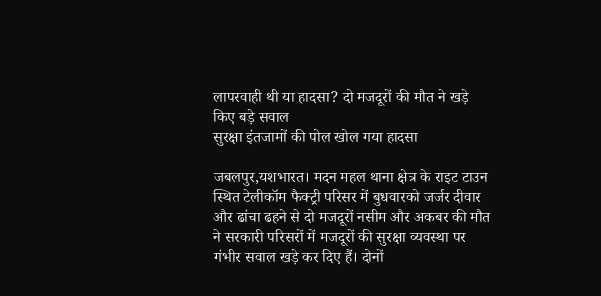लापरवाही थी या हादसा? दो मजदूरों की मौत ने खड़े किए बड़े सवाल
सुरक्षा इंतजामों की पोल खोल गया हादसा

जबलपुर,यशभारत। मदन महल थाना क्षेत्र के राइट टाउन स्थित टेलीकॉम फैक्ट्री परिसर में बुधवारको जर्जर दीवार और ढांचा ढहने से दो मजदूरों नसीम और अकबर की मौत ने सरकारी परिसरों में मजदूरों की सुरक्षा व्यवस्था पर गंभीर सवाल खड़े कर दिए हैं। दोनों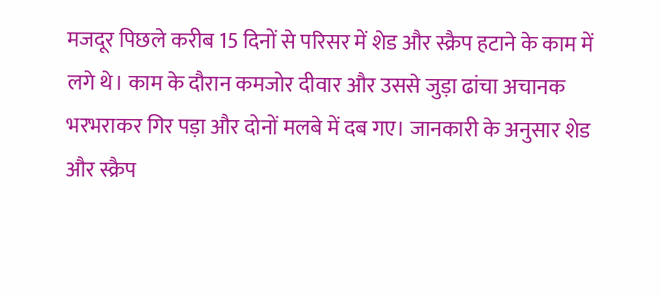मजदूर पिछले करीब 15 दिनों से परिसर में शेड और स्क्रैप हटाने के काम में लगे थे। काम के दौरान कमजोर दीवार और उससे जुड़ा ढांचा अचानक भरभराकर गिर पड़ा और दोनों मलबे में दब गए। जानकारी के अनुसार शेड और स्क्रैप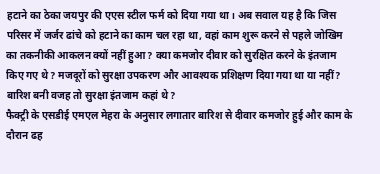हटाने का ठेका जयपुर की एएस स्टील फर्म को दिया गया था। अब सवाल यह है कि जिस परिसर में जर्जर ढांचे को हटाने का काम चल रहा था, वहां काम शुरू करने से पहले जोखिम का तकनीकी आकलन क्यों नहीं हुआ? क्या कमजोर दीवार को सुरक्षित करने के इंतजाम किए गए थे? मजदूरों को सुरक्षा उपकरण और आवश्यक प्रशिक्षण दिया गया था या नहीं?
बारिश बनी वजह तो सुरक्षा इंतजाम कहां थे?
फैक्ट्री के एसडीई एमएल मेहरा के अनुसार लगातार बारिश से दीवार कमजोर हुई और काम के दौरान ढह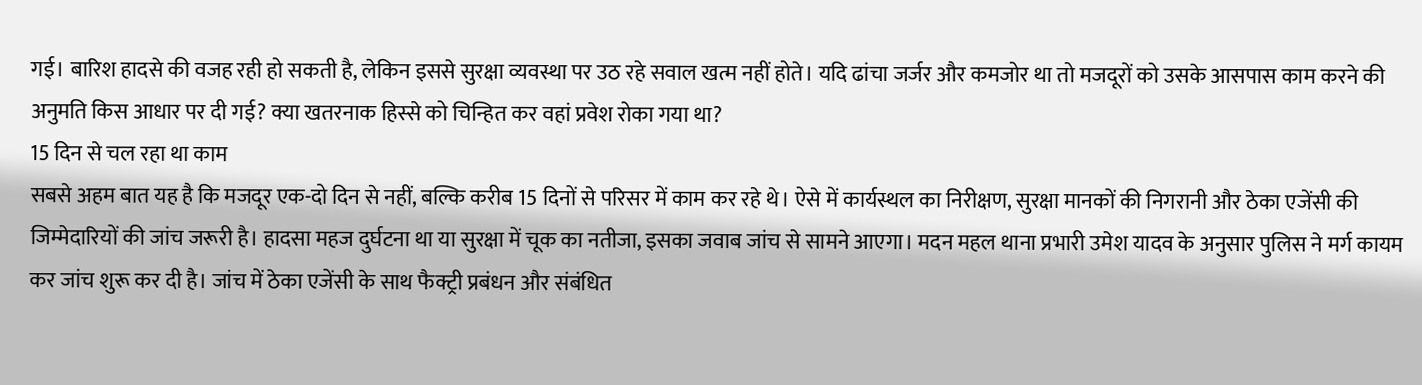गई। बारिश हादसे की वजह रही हो सकती है, लेकिन इससे सुरक्षा व्यवस्था पर उठ रहे सवाल खत्म नहीं होते। यदि ढांचा जर्जर और कमजोर था तो मजदूरों को उसके आसपास काम करने की अनुमति किस आधार पर दी गई? क्या खतरनाक हिस्से को चिन्हित कर वहां प्रवेश रोका गया था?
15 दिन से चल रहा था काम
सबसे अहम बात यह है कि मजदूर एक-दो दिन से नहीं, बल्कि करीब 15 दिनों से परिसर में काम कर रहे थे। ऐसे में कार्यस्थल का निरीक्षण, सुरक्षा मानकों की निगरानी और ठेका एजेंसी की जिम्मेदारियों की जांच जरूरी है। हादसा महज दुर्घटना था या सुरक्षा में चूक का नतीजा, इसका जवाब जांच से सामने आएगा। मदन महल थाना प्रभारी उमेश यादव के अनुसार पुलिस ने मर्ग कायम कर जांच शुरू कर दी है। जांच में ठेका एजेंसी के साथ फैक्ट्री प्रबंधन और संबंधित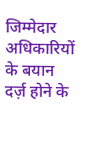जिम्मेदार अधिकारियों के बयान दर्ज़ होने के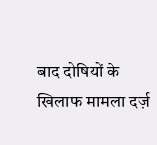बाद दोषियों के खिलाफ मामला दर्ज़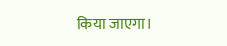किया जाएगा।